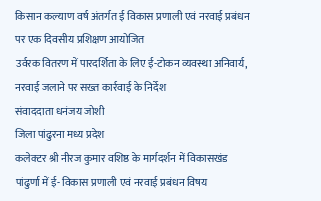किसान कल्याण वर्ष अंतर्गत ई विकास प्रणाली एवं नरवाई प्रबंधन पर एक दिवसीय प्रशिक्षण आयोजित
उर्वरक वितरण में पारदर्शिता के लिए ई-टोकन व्यवस्था अनिवार्य, नरवाई जलाने पर सख्त कार्रवाई के निर्देश
संवाददाता धनंजय जोशी
जिला पांढुरना मध्य प्रदेश
कलेक्टर श्री नीरज कुमार वशिष्ठ के मार्गदर्शन में विकासखंड पांढुर्णा में ई- विकास प्रणाली एवं नरवाई प्रबंधन विषय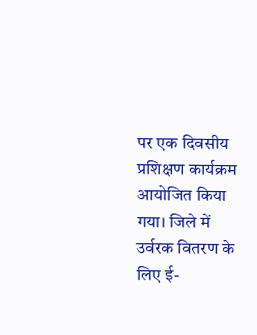पर एक दिवसीय प्रशिक्षण कार्यक्रम आयोजित किया गया। जिले में उर्वरक वितरण के लिए ई-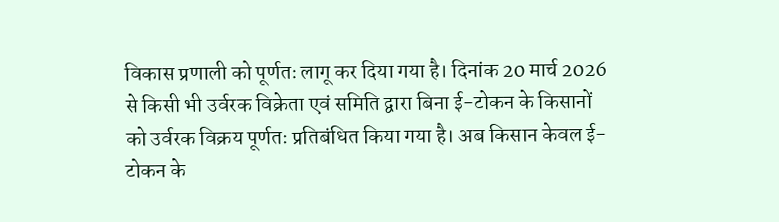विकास प्रणाली को पूर्णतः लागू कर दिया गया है। दिनांक 20 मार्च 2026 से किसी भी उर्वरक विक्रेता एवं समिति द्वारा बिना ई-टोकन के किसानों को उर्वरक विक्रय पूर्णतः प्रतिबंधित किया गया है। अब किसान केवल ई-टोकन के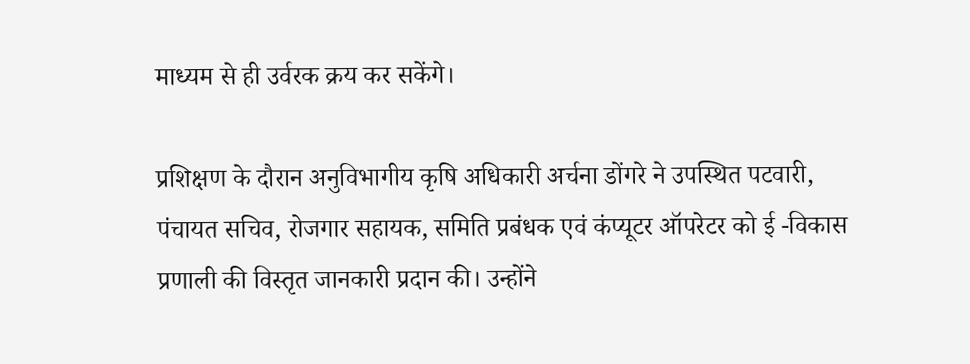माध्यम से ही उर्वरक क्रय कर सकेंगे।

प्रशिक्षण के दौरान अनुविभागीय कृषि अधिकारी अर्चना डोंगरे ने उपस्थित पटवारी, पंचायत सचिव, रोजगार सहायक, समिति प्रबंधक एवं कंप्यूटर ऑपरेटर को ई -विकास प्रणाली की विस्तृत जानकारी प्रदान की। उन्होंने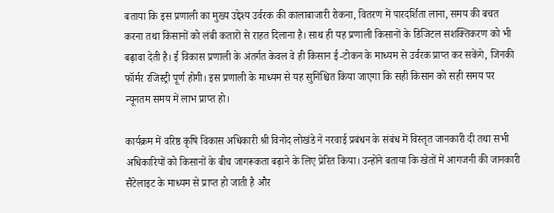बताया कि इस प्रणाली का मुख्य उद्देश्य उर्वरक की कालाबाजारी रोकना, वितरण में पारदर्शिता लाना, समय की बचत करना तथा किसानों को लंबी कतारों से राहत दिलाना है। साथ ही यह प्रणाली किसानों के डिजिटल सशक्तिकरण को भी बढ़ावा देती है। ई विकास प्रणाली के अंतर्गत केवल वे ही किसान ई-टोकन के माध्यम से उर्वरक प्राप्त कर सकेंगे, जिनकी फॉर्मर रजिस्ट्री पूर्ण होगी। इस प्रणाली के माध्यम से यह सुनिश्चित किया जाएगा कि सही किसान को सही समय पर न्यूनतम समय में लाभ प्राप्त हो।

कार्यक्रम में वरिष्ठ कृषि विकास अधिकारी श्री विनोद लोखंडे ने नरवाई प्रबंधन के संबंध में विस्तृत जानकारी दी तथा सभी अधिकारियों को किसानों के बीच जागरूकता बढ़ाने के लिए प्रेरित किया। उन्होंने बताया कि खेतों में आगजनी की जानकारी सैटेलाइट के माध्यम से प्राप्त हो जाती है और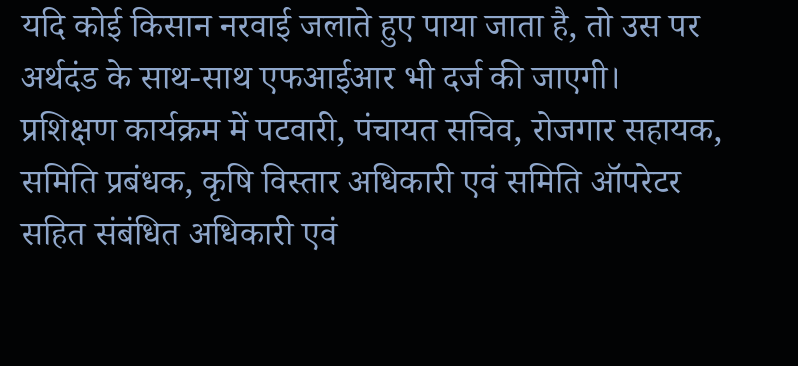यदि कोई किसान नरवाई जलाते हुए पाया जाता है, तो उस पर अर्थदंड के साथ-साथ एफआईआर भी दर्ज की जाएगी।
प्रशिक्षण कार्यक्रम में पटवारी, पंचायत सचिव, रोजगार सहायक, समिति प्रबंधक, कृषि विस्तार अधिकारी एवं समिति ऑपरेटर सहित संबंधित अधिकारी एवं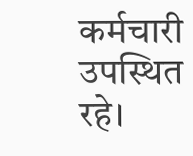कर्मचारी उपस्थित रहे।